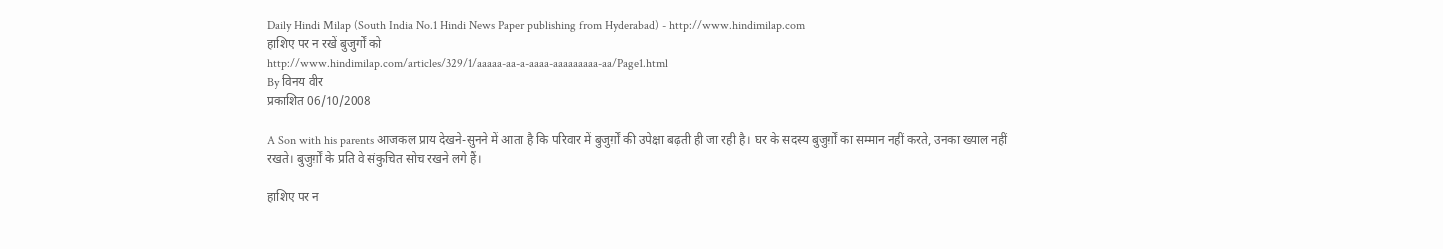Daily Hindi Milap (South India No.1 Hindi News Paper publishing from Hyderabad) - http://www.hindimilap.com
हाशिए पर न रखें बुजुर्गों को
http://www.hindimilap.com/articles/329/1/aaaaa-aa-a-aaaa-aaaaaaaaa-aa/Page1.html
By विनय वीर
प्रकाशित 06/10/2008

A Son with his parents आजकल प्राय देखने-सुनने में आता है कि परिवार में बुजुर्ग़ों की उपेक्षा बढ़ती ही जा रही है। घर के सदस्य बुजुर्ग़ों का सम्मान नहीं करते, उनका ख्याल नहीं रखते। बुजुर्ग़ों के प्रति वे संकुचित सोच रखने लगे हैं।

हाशिए पर न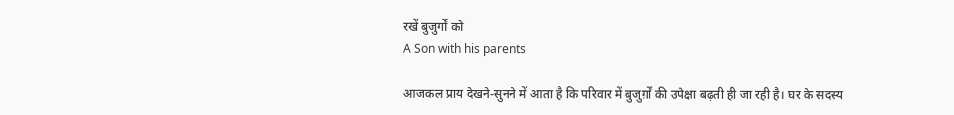रखें बुजुर्गों को
A Son with his parents

आजकल प्राय देखने-सुनने में आता है कि परिवार में बुजुर्ग़ों की उपेक्षा बढ़ती ही जा रही है। घर के सदस्य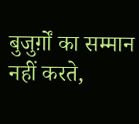बुजुर्ग़ों का सम्मान नहीं करते,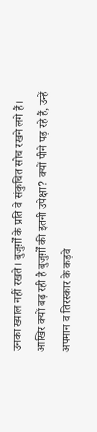उनका ख्याल नहीं रखते। बुजुर्ग़ों के प्रति वे संकुचित सोच रखने लगे हैं। आखिर क्यों बढ़ रही है बुजुर्ग़ों की इतनी उपेक्षा? क्यों पीने पड़ रहे हैं, उन्हें अपमान व तिरस्कार के कड़वे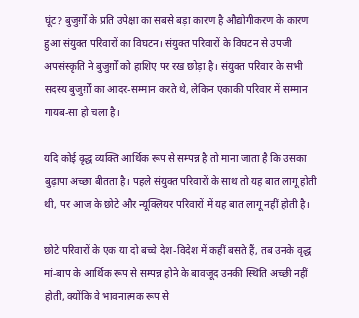घूंट? बुजुर्ग़ों के प्रति उपेक्षा का सबसे बड़ा कारण है औद्योगीकरण के कारण हुआ संयुक्त परिवारों का विघटन। संयुक्त परिवारों के विघटन से उपजी अपसंस्कृति ने बुजुर्ग़ों को हाशिए पर रख छोड़ा है। संयुक्त परिवार के सभी सदस्य बुजुर्ग़ों का आदर-सम्मान करते थे, लेकिन एकाकी परिवार में सम्मान गायब-सा हो चला है।

यदि कोई वृद्ध व्यक्ति आर्थिक रूप से सम्पन्न है तो माना जाता है कि उसका बुढ़ापा अच्छा बीतता है। पहले संयुक्त परिवारों के साथ तो यह बात लागू होती थी, पर आज के छोटे और न्यूक्लियर परिवारों में यह बात लागू नहीं होती है।

छोटे परिवारों के एक या दो बच्चे देश-विदेश में कहीं बसते हैं, तब उनके वृद्ध मां-बाप के आर्थिक रूप से सम्पन्न होने के बावजूद उनकी स्थिति अच्छी नहीं होती, क्योंकि वे भावनात्मक रूप से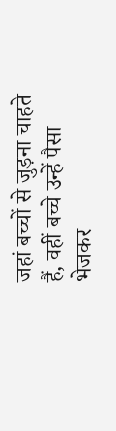जहां बच्चों से जुड़ना चाहते हैं, वहीं बच्चे उन्हें पैसा भेजकर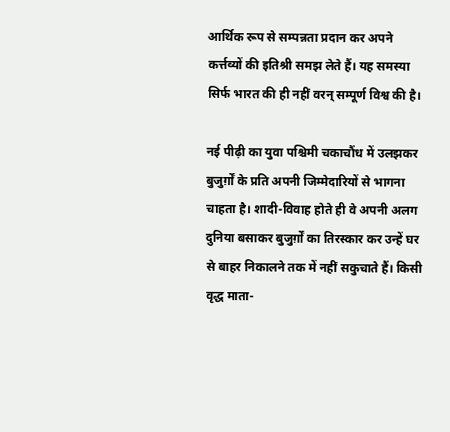आर्थिक रूप से सम्पन्नता प्रदान कर अपने कर्त्तव्यों की इतिश्री समझ लेते हैं। यह समस्या सिर्फ भारत की ही नहीं वरन् सम्पूर्ण विश्व की है।

नई पीढ़ी का युवा पश्चिमी चकाचौंध में उलझकर बुजुर्ग़ों के प्रति अपनी जिम्मेदारियों से भागना चाहता है। शादी-विवाह होते ही वे अपनी अलग दुनिया बसाकर बुजुर्ग़ों का तिरस्कार कर उन्हें घर से बाहर निकालने तक में नहीं सकुचाते हैं। किसी वृद्ध माता-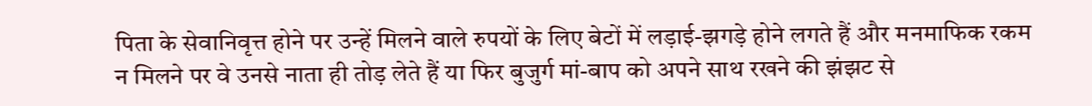पिता के सेवानिवृत्त होने पर उन्हें मिलने वाले रुपयों के लिए बेटों में लड़ाई-झगड़े होने लगते हैं और मनमाफिक रकम न मिलने पर वे उनसे नाता ही तोड़ लेते हैं या फिर बुजुर्ग मां-बाप को अपने साथ रखने की झंझट से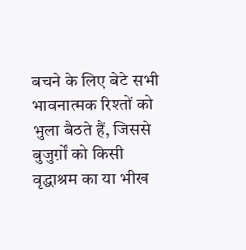बचने के लिए बेटे सभी भावनात्मक रिश्तों को भुला बैठते हैं, जिससे बुजुर्ग़ों को किसी वृद्धाश्रम का या भीख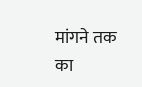मांगने तक का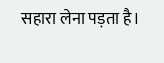सहारा लेना पड़ता है।